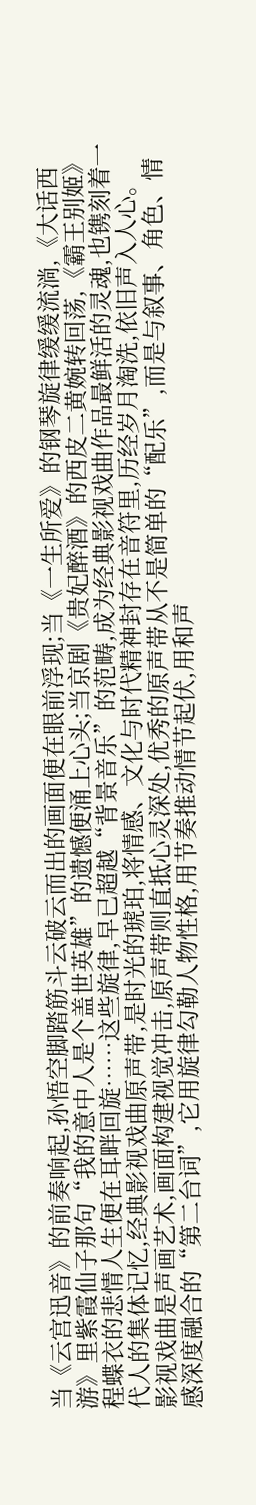当《云宫迅音》的前奏响起,孙悟空脚踏筋斗云破云而出的画面便在眼前浮现;当《一生所爱》的钢琴旋律缓缓流淌,《大话西游》里紫霞仙子那句“我的意中人是个盖世英雄”的遗憾便涌上心头;当京剧《贵妃醉酒》的西皮二黄婉转回荡,《霸王别姬》程蝶衣的悲情人生便在耳畔回旋……这些旋律,早已超越“背景音乐”的范畴,成为经典影视戏曲作品最鲜活的灵魂,也镌刻着一代人的集体记忆,经典影视戏曲原声带,是时光的琥珀,将情感、文化与时代精神封存在音符里,历经岁月淘洗,依旧声入人心。
影视戏曲是声画艺术,画面构建视觉冲击,原声带则直抵心灵深处,优秀的原声带从不是简单的“配乐”,而是与叙事、角色、情感深度融合的“第二台词”,它用旋律勾勒人物性格,用节奏推动情节起伏,用和声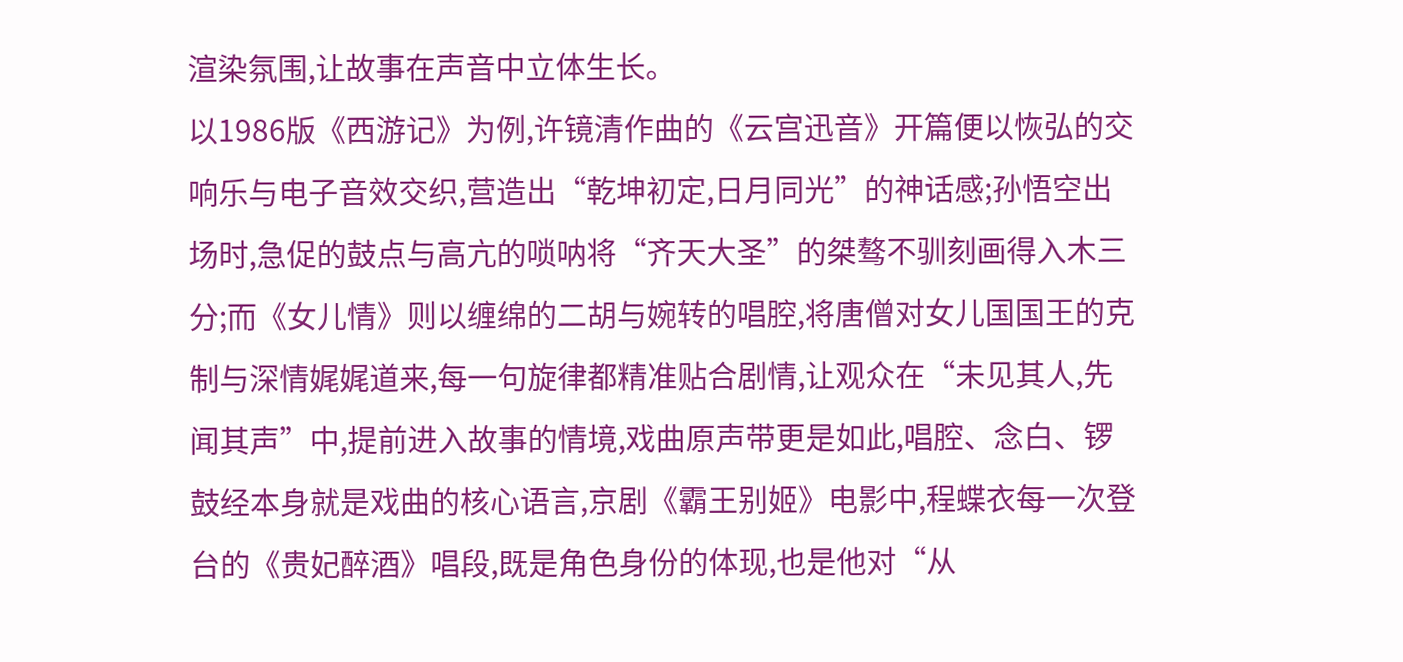渲染氛围,让故事在声音中立体生长。
以1986版《西游记》为例,许镜清作曲的《云宫迅音》开篇便以恢弘的交响乐与电子音效交织,营造出“乾坤初定,日月同光”的神话感;孙悟空出场时,急促的鼓点与高亢的唢呐将“齐天大圣”的桀骜不驯刻画得入木三分;而《女儿情》则以缠绵的二胡与婉转的唱腔,将唐僧对女儿国国王的克制与深情娓娓道来,每一句旋律都精准贴合剧情,让观众在“未见其人,先闻其声”中,提前进入故事的情境,戏曲原声带更是如此,唱腔、念白、锣鼓经本身就是戏曲的核心语言,京剧《霸王别姬》电影中,程蝶衣每一次登台的《贵妃醉酒》唱段,既是角色身份的体现,也是他对“从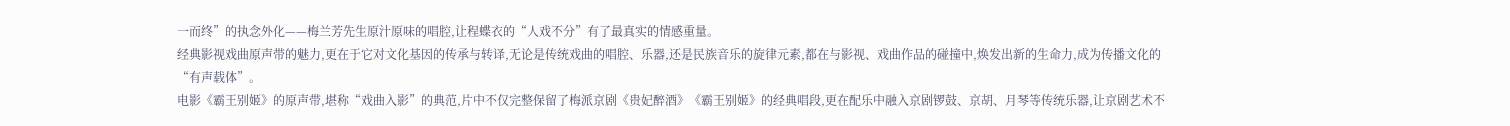一而终”的执念外化——梅兰芳先生原汁原味的唱腔,让程蝶衣的“人戏不分”有了最真实的情感重量。
经典影视戏曲原声带的魅力,更在于它对文化基因的传承与转译,无论是传统戏曲的唱腔、乐器,还是民族音乐的旋律元素,都在与影视、戏曲作品的碰撞中,焕发出新的生命力,成为传播文化的“有声载体”。
电影《霸王别姬》的原声带,堪称“戏曲入影”的典范,片中不仅完整保留了梅派京剧《贵妃醉酒》《霸王别姬》的经典唱段,更在配乐中融入京剧锣鼓、京胡、月琴等传统乐器,让京剧艺术不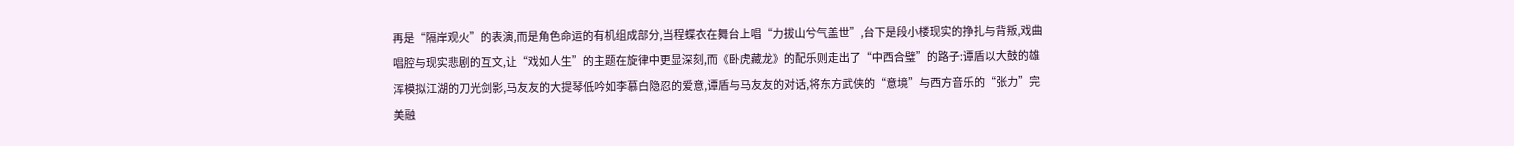再是“隔岸观火”的表演,而是角色命运的有机组成部分,当程蝶衣在舞台上唱“力拔山兮气盖世”,台下是段小楼现实的挣扎与背叛,戏曲唱腔与现实悲剧的互文,让“戏如人生”的主题在旋律中更显深刻,而《卧虎藏龙》的配乐则走出了“中西合璧”的路子:谭盾以大鼓的雄浑模拟江湖的刀光剑影,马友友的大提琴低吟如李慕白隐忍的爱意,谭盾与马友友的对话,将东方武侠的“意境”与西方音乐的“张力”完美融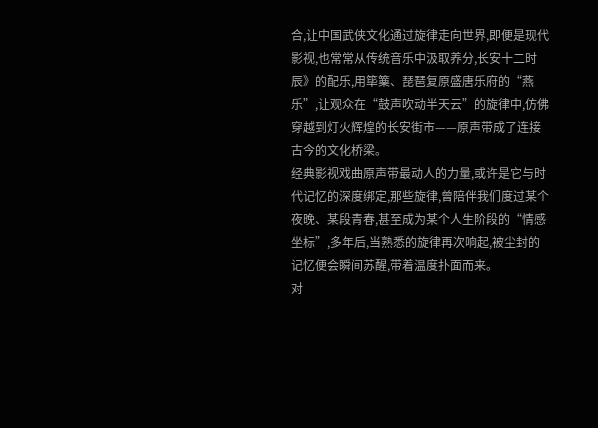合,让中国武侠文化通过旋律走向世界,即便是现代影视,也常常从传统音乐中汲取养分,长安十二时辰》的配乐,用筚篥、琵琶复原盛唐乐府的“燕乐”,让观众在“鼓声吹动半天云”的旋律中,仿佛穿越到灯火辉煌的长安街市——原声带成了连接古今的文化桥梁。
经典影视戏曲原声带最动人的力量,或许是它与时代记忆的深度绑定,那些旋律,曾陪伴我们度过某个夜晚、某段青春,甚至成为某个人生阶段的“情感坐标”,多年后,当熟悉的旋律再次响起,被尘封的记忆便会瞬间苏醒,带着温度扑面而来。
对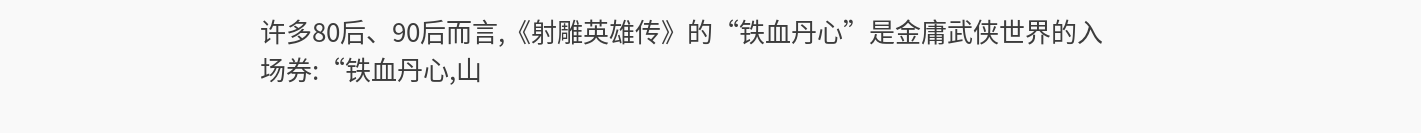许多80后、90后而言,《射雕英雄传》的“铁血丹心”是金庸武侠世界的入场券:“铁血丹心,山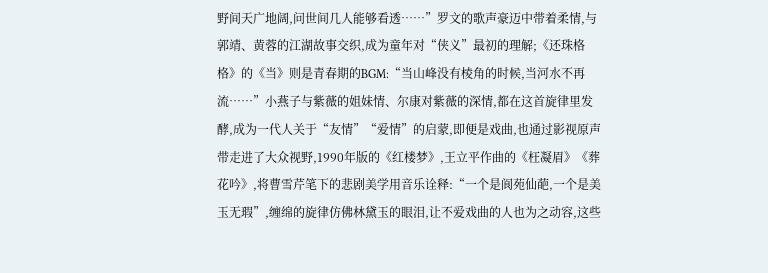野间天广地阔,问世间几人能够看透……”罗文的歌声豪迈中带着柔情,与郭靖、黄蓉的江湖故事交织,成为童年对“侠义”最初的理解;《还珠格格》的《当》则是青春期的BGM:“当山峰没有棱角的时候,当河水不再流……”小燕子与紫薇的姐妹情、尔康对紫薇的深情,都在这首旋律里发酵,成为一代人关于“友情”“爱情”的启蒙,即便是戏曲,也通过影视原声带走进了大众视野,1990年版的《红楼梦》,王立平作曲的《枉凝眉》《葬花吟》,将曹雪芹笔下的悲剧美学用音乐诠释:“一个是阆苑仙葩,一个是美玉无瑕”,缠绵的旋律仿佛林黛玉的眼泪,让不爱戏曲的人也为之动容,这些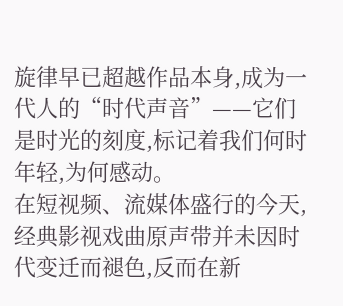旋律早已超越作品本身,成为一代人的“时代声音”——它们是时光的刻度,标记着我们何时年轻,为何感动。
在短视频、流媒体盛行的今天,经典影视戏曲原声带并未因时代变迁而褪色,反而在新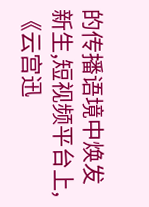的传播语境中焕发新生,短视频平台上,《云宫迅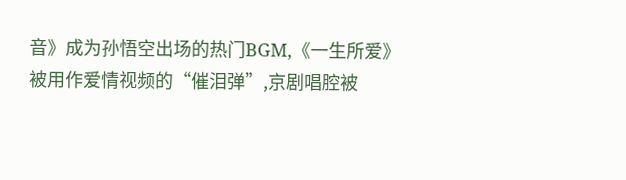音》成为孙悟空出场的热门BGM,《一生所爱》被用作爱情视频的“催泪弹”,京剧唱腔被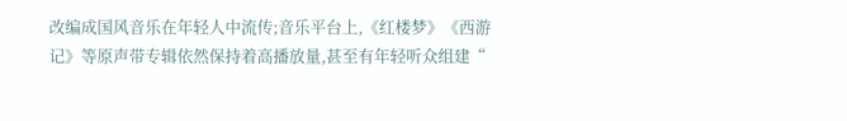改编成国风音乐在年轻人中流传;音乐平台上,《红楼梦》《西游记》等原声带专辑依然保持着高播放量,甚至有年轻听众组建“